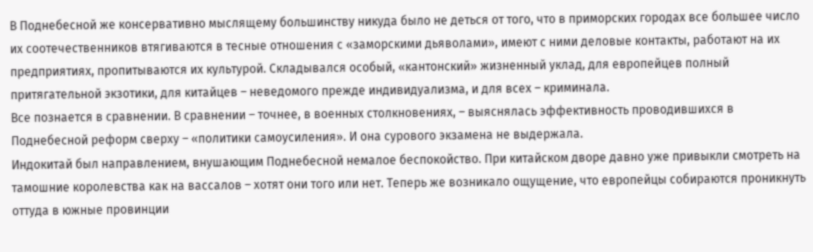В Поднебесной же консервативно мыслящему большинству никуда было не деться от того, что в приморских городах все большее число их соотечественников втягиваются в тесные отношения с «заморскими дьяволами», имеют с ними деловые контакты, работают на их предприятиях, пропитываются их культурой. Складывался особый, «кантонский» жизненный уклад, для европейцев полный притягательной экзотики, для китайцев – неведомого прежде индивидуализма, и для всех – криминала.
Все познается в сравнении. В сравнении – точнее, в военных столкновениях, – выяснялась эффективность проводившихся в Поднебесной реформ сверху – «политики самоусиления». И она сурового экзамена не выдержала.
Индокитай был направлением, внушающим Поднебесной немалое беспокойство. При китайском дворе давно уже привыкли смотреть на тамошние королевства как на вассалов – хотят они того или нет. Теперь же возникало ощущение, что европейцы собираются проникнуть оттуда в южные провинции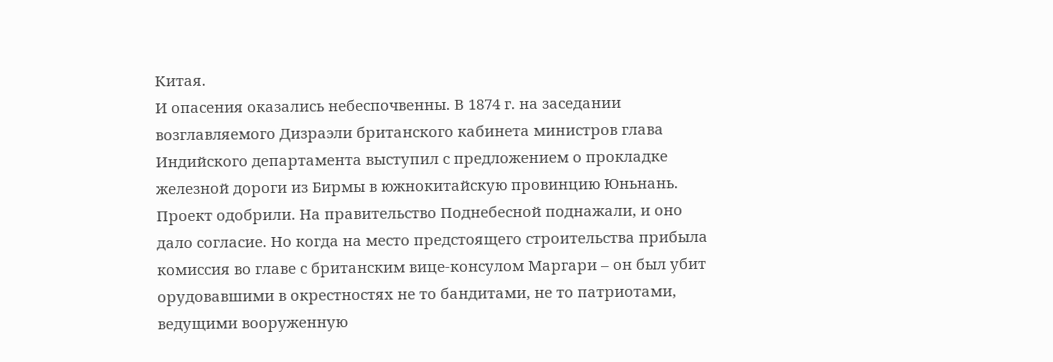Китая.
И опасения оказались небеспочвенны. В 1874 г. на заседании возглавляемого Дизраэли британского кабинета министров глава Индийского департамента выступил с предложением о прокладке железной дороги из Бирмы в южнокитайскую провинцию Юньнань. Проект одобрили. На правительство Поднебесной поднажали, и оно дало согласие. Но когда на место предстоящего строительства прибыла комиссия во главе с британским вице-консулом Маргари – он был убит орудовавшими в окрестностях не то бандитами, не то патриотами, ведущими вооруженную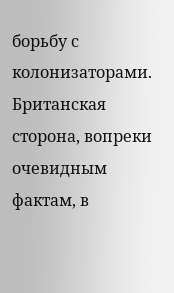борьбу с колонизаторами.
Британская сторона, вопреки очевидным фактам, в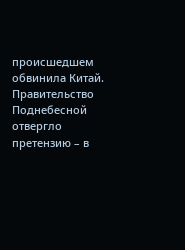происшедшем обвинила Китай. Правительство Поднебесной отвергло претензию – в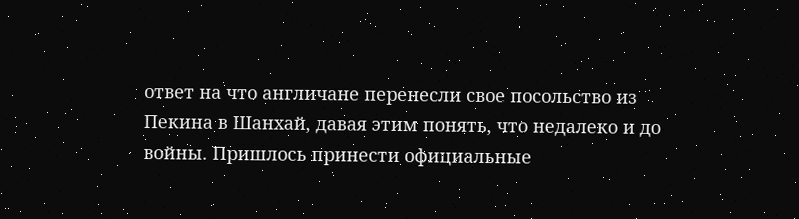ответ на что англичане перенесли свое посольство из Пекина в Шанхай, давая этим понять, что недалеко и до войны. Пришлось принести официальные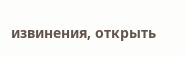извинения, открыть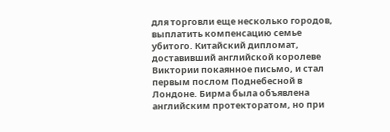для торговли еще несколько городов, выплатить компенсацию семье убитого. Китайский дипломат, доставивший английской королеве Виктории покаянное письмо, и стал первым послом Поднебесной в Лондоне. Бирма была объявлена английским протекторатом, но при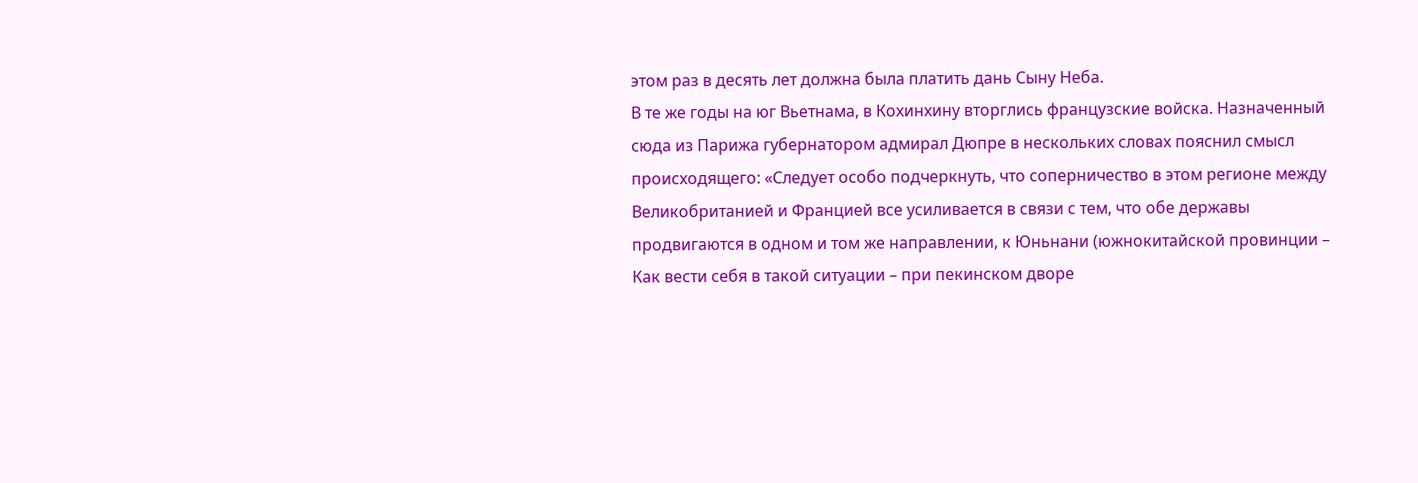этом раз в десять лет должна была платить дань Сыну Неба.
В те же годы на юг Вьетнама, в Кохинхину вторглись французские войска. Назначенный сюда из Парижа губернатором адмирал Дюпре в нескольких словах пояснил смысл происходящего: «Следует особо подчеркнуть, что соперничество в этом регионе между Великобританией и Францией все усиливается в связи с тем, что обе державы продвигаются в одном и том же направлении, к Юньнани (южнокитайской провинции –
Как вести себя в такой ситуации – при пекинском дворе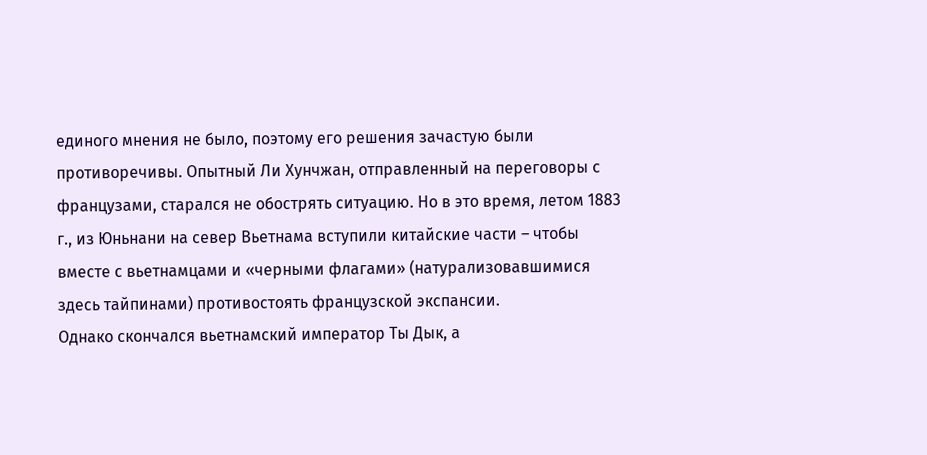единого мнения не было, поэтому его решения зачастую были противоречивы. Опытный Ли Хунчжан, отправленный на переговоры с французами, старался не обострять ситуацию. Но в это время, летом 1883 г., из Юньнани на север Вьетнама вступили китайские части – чтобы вместе с вьетнамцами и «черными флагами» (натурализовавшимися здесь тайпинами) противостоять французской экспансии.
Однако скончался вьетнамский император Ты Дык, а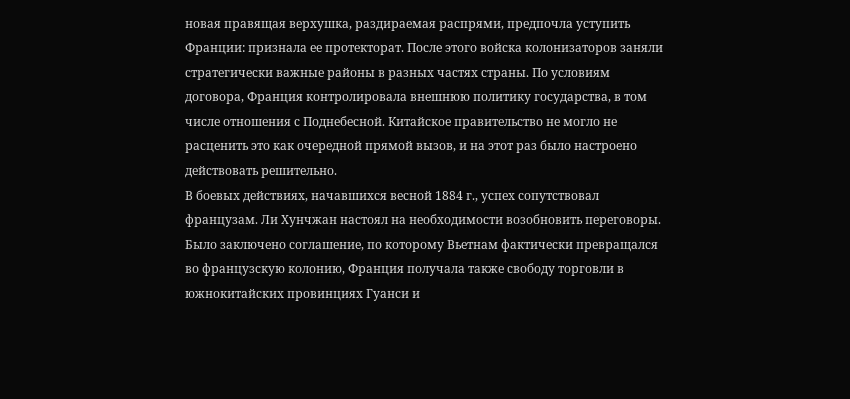новая правящая верхушка, раздираемая распрями, предпочла уступить Франции: признала ее протекторат. После этого войска колонизаторов заняли стратегически важные районы в разных частях страны. По условиям договора, Франция контролировала внешнюю политику государства, в том числе отношения с Поднебесной. Китайское правительство не могло не расценить это как очередной прямой вызов, и на этот раз было настроено действовать решительно.
В боевых действиях, начавшихся весной 1884 г., успех сопутствовал французам. Ли Хунчжан настоял на необходимости возобновить переговоры. Было заключено соглашение, по которому Вьетнам фактически превращался во французскую колонию, Франция получала также свободу торговли в южнокитайских провинциях Гуанси и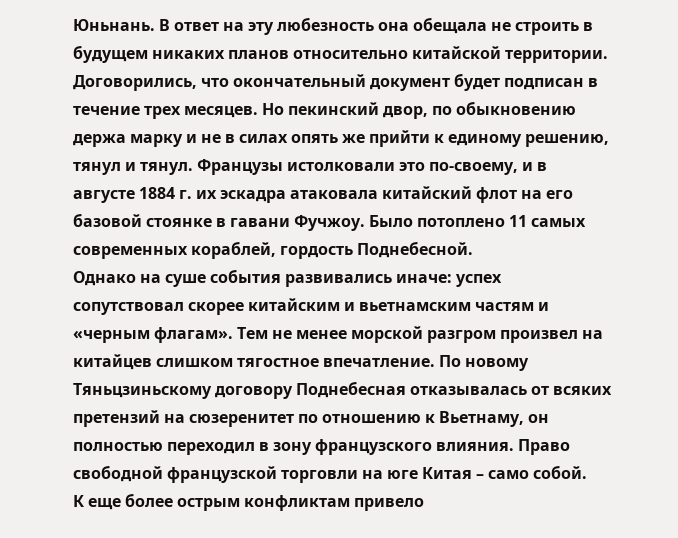Юньнань. В ответ на эту любезность она обещала не строить в будущем никаких планов относительно китайской территории.
Договорились, что окончательный документ будет подписан в течение трех месяцев. Но пекинский двор, по обыкновению держа марку и не в силах опять же прийти к единому решению, тянул и тянул. Французы истолковали это по-своему, и в августе 1884 г. их эскадра атаковала китайский флот на его базовой стоянке в гавани Фучжоу. Было потоплено 11 самых современных кораблей, гордость Поднебесной.
Однако на суше события развивались иначе: успех сопутствовал скорее китайским и вьетнамским частям и «черным флагам». Тем не менее морской разгром произвел на китайцев слишком тягостное впечатление. По новому Тяньцзиньскому договору Поднебесная отказывалась от всяких претензий на сюзеренитет по отношению к Вьетнаму, он полностью переходил в зону французского влияния. Право свободной французской торговли на юге Китая – само собой.
К еще более острым конфликтам привело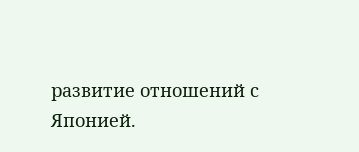развитие отношений с Японией.